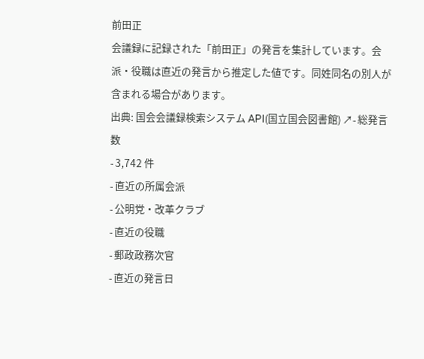前田正
会議録に記録された「前田正」の発言を集計しています。会派・役職は直近の発言から推定した値です。同姓同名の別人が含まれる場合があります。
出典: 国会会議録検索システム API(国立国会図書館) ↗- 総発言数
- 3,742 件
- 直近の所属会派
- 公明党・改革クラブ
- 直近の役職
- 郵政政務次官
- 直近の発言日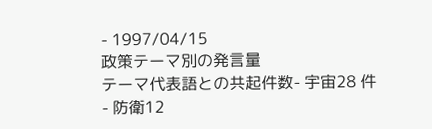- 1997/04/15
政策テーマ別の発言量
テーマ代表語との共起件数- 宇宙28 件
- 防衛12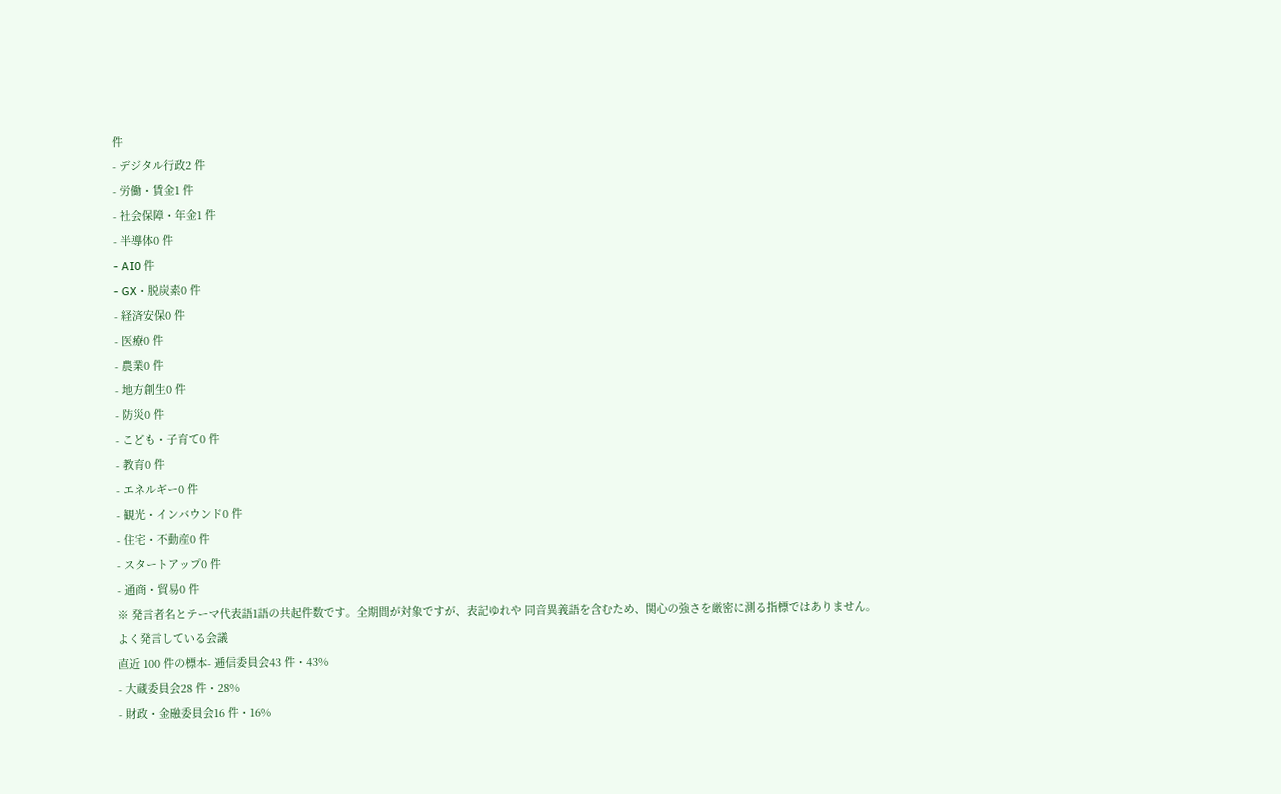件
- デジタル行政2 件
- 労働・賃金1 件
- 社会保障・年金1 件
- 半導体0 件
- AI0 件
- GX・脱炭素0 件
- 経済安保0 件
- 医療0 件
- 農業0 件
- 地方創生0 件
- 防災0 件
- こども・子育て0 件
- 教育0 件
- エネルギー0 件
- 観光・インバウンド0 件
- 住宅・不動産0 件
- スタートアップ0 件
- 通商・貿易0 件
※ 発言者名とテーマ代表語1語の共起件数です。全期間が対象ですが、表記ゆれや 同音異義語を含むため、関心の強さを厳密に測る指標ではありません。
よく発言している会議
直近 100 件の標本- 逓信委員会43 件・43%
- 大蔵委員会28 件・28%
- 財政・金融委員会16 件・16%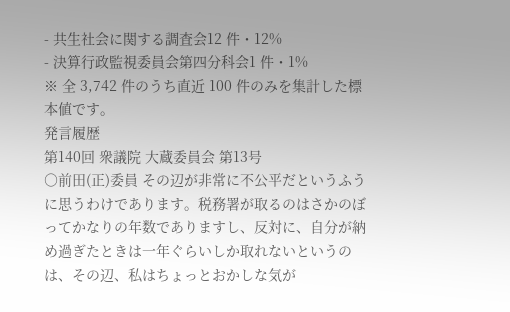- 共生社会に関する調査会12 件・12%
- 決算行政監視委員会第四分科会1 件・1%
※ 全 3,742 件のうち直近 100 件のみを集計した標本値です。
発言履歴
第140回 衆議院 大蔵委員会 第13号
○前田(正)委員 その辺が非常に不公平だというふうに思うわけであります。税務署が取るのはさかのぼってかなりの年数でありますし、反対に、自分が納め過ぎたときは一年ぐらいしか取れないというのは、その辺、私はちょっとおかしな気が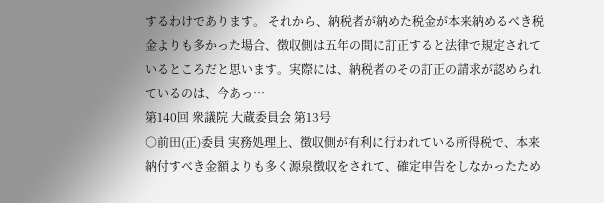するわけであります。 それから、納税者が納めた税金が本来納めるべき税金よりも多かった場合、徴収側は五年の間に訂正すると法律で規定されているところだと思います。実際には、納税者のその訂正の請求が認められているのは、今あっ…
第140回 衆議院 大蔵委員会 第13号
○前田(正)委員 実務処理上、徴収側が有利に行われている所得税で、本来納付すべき金額よりも多く源泉徴収をされて、確定申告をしなかったため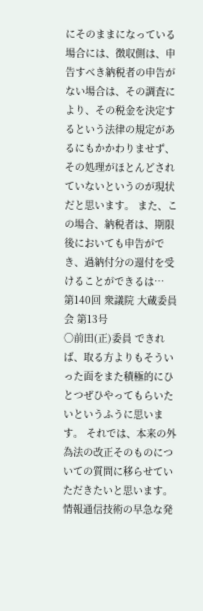にそのままになっている場合には、徴収側は、申告すべき納税者の申告がない場合は、その調査により、その税金を決定するという法律の規定があるにもかかわりませず、その処理がほとんどされていないというのが現状だと思います。 また、この場合、納税者は、期限後においても申告ができ、過納付分の還付を受けることができるは…
第140回 衆議院 大蔵委員会 第13号
○前田(正)委員 できれば、取る方よりもそういった面をまた積極的にひとつぜひやってもらいたいというふうに思います。 それでは、本来の外為法の改正そのものについての質問に移らせていただきたいと思います。 情報通信技術の早急な発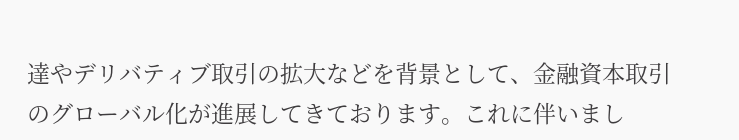達やデリバティブ取引の拡大などを背景として、金融資本取引のグローバル化が進展してきております。これに伴いまし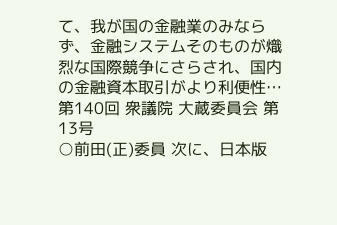て、我が国の金融業のみならず、金融システムそのものが熾烈な国際競争にさらされ、国内の金融資本取引がより利便性…
第140回 衆議院 大蔵委員会 第13号
○前田(正)委員 次に、日本版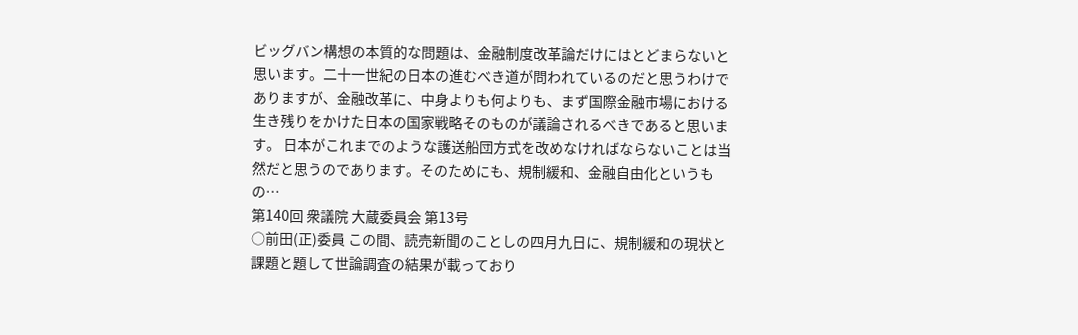ビッグバン構想の本質的な問題は、金融制度改革論だけにはとどまらないと思います。二十一世紀の日本の進むべき道が問われているのだと思うわけでありますが、金融改革に、中身よりも何よりも、まず国際金融市場における生き残りをかけた日本の国家戦略そのものが議論されるべきであると思います。 日本がこれまでのような護送船団方式を改めなければならないことは当然だと思うのであります。そのためにも、規制緩和、金融自由化というもの…
第140回 衆議院 大蔵委員会 第13号
○前田(正)委員 この間、読売新聞のことしの四月九日に、規制緩和の現状と課題と題して世論調査の結果が載っており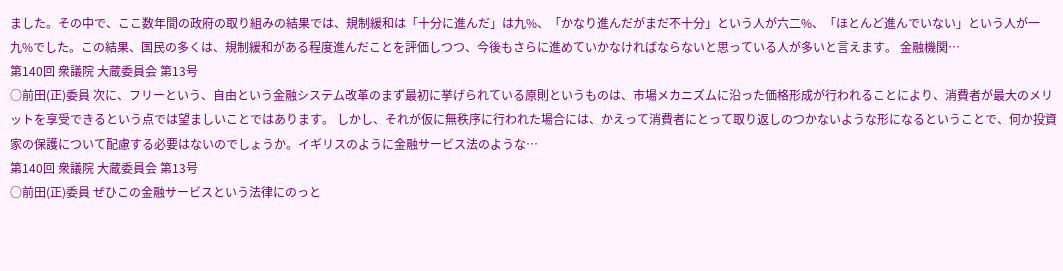ました。その中で、ここ数年間の政府の取り組みの結果では、規制緩和は「十分に進んだ」は九%、「かなり進んだがまだ不十分」という人が六二%、「ほとんど進んでいない」という人が一九%でした。この結果、国民の多くは、規制緩和がある程度進んだことを評価しつつ、今後もさらに進めていかなければならないと思っている人が多いと言えます。 金融機関…
第140回 衆議院 大蔵委員会 第13号
○前田(正)委員 次に、フリーという、自由という金融システム改革のまず最初に挙げられている原則というものは、市場メカニズムに沿った価格形成が行われることにより、消費者が最大のメリットを享受できるという点では望ましいことではあります。 しかし、それが仮に無秩序に行われた場合には、かえって消費者にとって取り返しのつかないような形になるということで、何か投資家の保護について配慮する必要はないのでしょうか。イギリスのように金融サービス法のような…
第140回 衆議院 大蔵委員会 第13号
○前田(正)委員 ぜひこの金融サービスという法律にのっと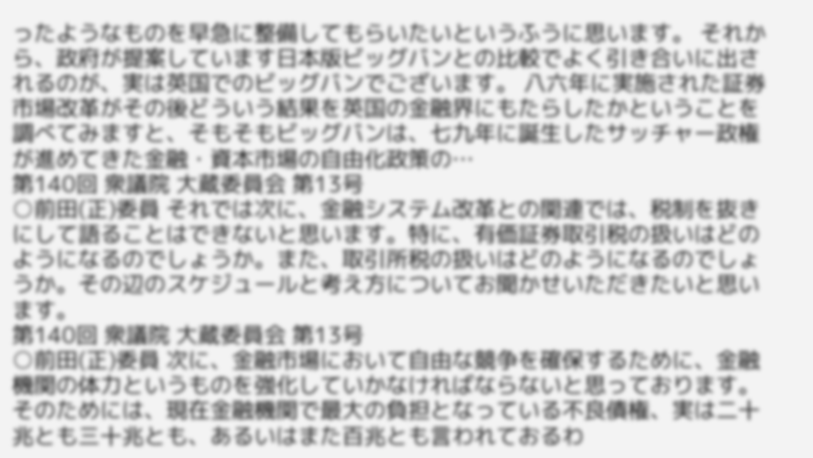ったようなものを早急に整備してもらいたいというふうに思います。 それから、政府が提案しています日本版ビッグバンとの比較でよく引き合いに出されるのが、実は英国でのビッグバンでございます。 八六年に実施された証券市場改革がその後どういう結果を英国の金融界にもたらしたかということを調べてみますと、そもそもビッグバンは、七九年に誕生したサッチャー政権が進めてきた金融・資本市場の自由化政策の…
第140回 衆議院 大蔵委員会 第13号
○前田(正)委員 それでは次に、金融システム改革との関連では、税制を抜きにして語ることはできないと思います。特に、有価証券取引税の扱いはどのようになるのでしょうか。また、取引所税の扱いはどのようになるのでしょうか。その辺のスケジュールと考え方についてお聞かせいただきたいと思います。
第140回 衆議院 大蔵委員会 第13号
○前田(正)委員 次に、金融市場において自由な競争を確保するために、金融機関の体力というものを強化していかなければならないと思っております。 そのためには、現在金融機関で最大の負担となっている不良債権、実は二十兆とも三十兆とも、あるいはまた百兆とも言われておるわ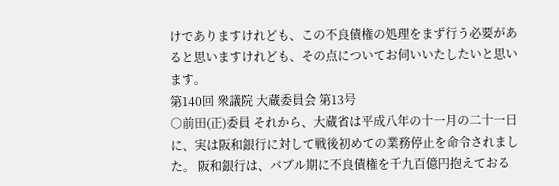けでありますけれども、この不良債権の処理をまず行う必要があると思いますけれども、その点についてお伺いいたしたいと思います。
第140回 衆議院 大蔵委員会 第13号
○前田(正)委員 それから、大蔵省は平成八年の十一月の二十一日に、実は阪和銀行に対して戦後初めての業務停止を命令されました。 阪和銀行は、バブル期に不良債権を千九百億円抱えておる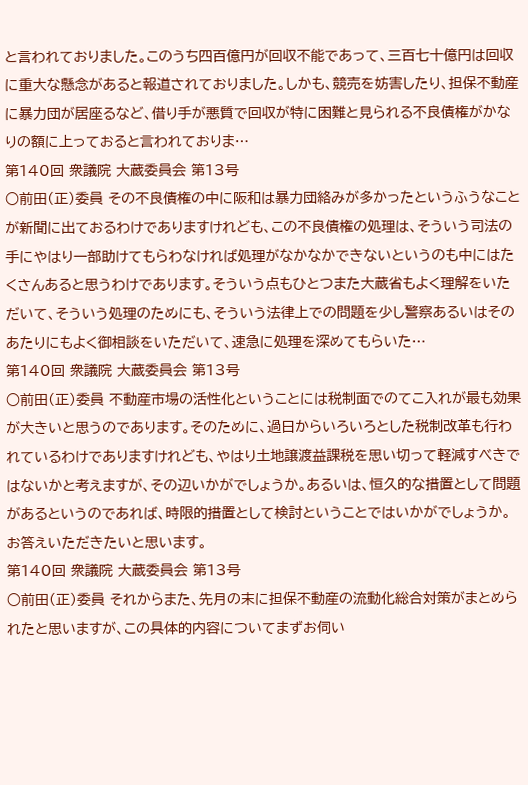と言われておりました。このうち四百億円が回収不能であって、三百七十億円は回収に重大な懸念があると報道されておりました。しかも、競売を妨害したり、担保不動産に暴力団が居座るなど、借り手が悪質で回収が特に困難と見られる不良債権がかなりの額に上っておると言われておりま…
第140回 衆議院 大蔵委員会 第13号
○前田(正)委員 その不良債権の中に阪和は暴力団絡みが多かったというふうなことが新聞に出ておるわけでありますけれども、この不良債権の処理は、そういう司法の手にやはり一部助けてもらわなければ処理がなかなかできないというのも中にはたくさんあると思うわけであります。そういう点もひとつまた大蔵省もよく理解をいただいて、そういう処理のためにも、そういう法律上での問題を少し警察あるいはそのあたりにもよく御相談をいただいて、速急に処理を深めてもらいた…
第140回 衆議院 大蔵委員会 第13号
○前田(正)委員 不動産市場の活性化ということには税制面でのてこ入れが最も効果が大きいと思うのであります。そのために、過日からいろいろとした税制改革も行われているわけでありますけれども、やはり土地譲渡益課税を思い切って軽減すべきではないかと考えますが、その辺いかがでしょうか。あるいは、恒久的な措置として問題があるというのであれば、時限的措置として検討ということではいかがでしょうか。お答えいただきたいと思います。
第140回 衆議院 大蔵委員会 第13号
○前田(正)委員 それからまた、先月の末に担保不動産の流動化総合対策がまとめられたと思いますが、この具体的内容についてまずお伺い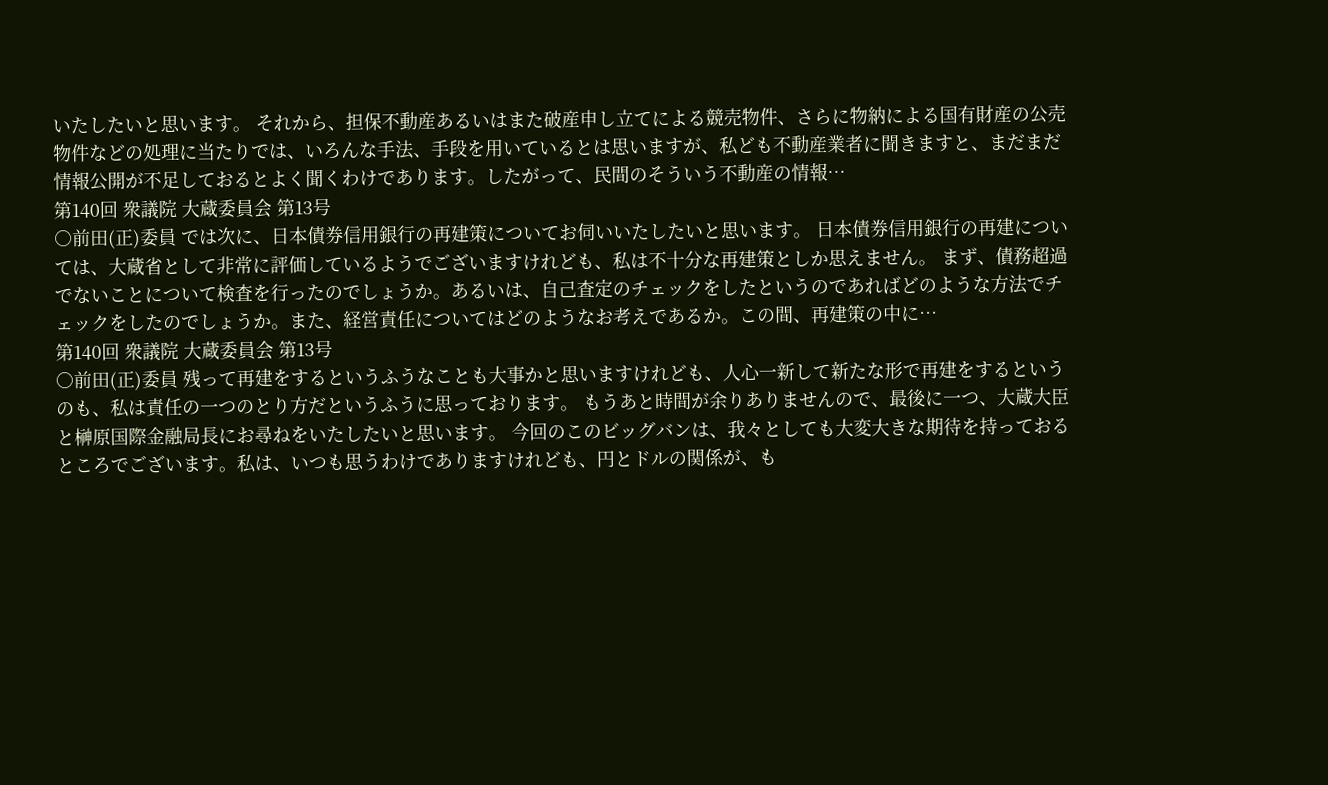いたしたいと思います。 それから、担保不動産あるいはまた破産申し立てによる競売物件、さらに物納による国有財産の公売物件などの処理に当たりでは、いろんな手法、手段を用いているとは思いますが、私ども不動産業者に聞きますと、まだまだ情報公開が不足しておるとよく聞くわけであります。したがって、民間のそういう不動産の情報…
第140回 衆議院 大蔵委員会 第13号
○前田(正)委員 では次に、日本債券信用銀行の再建策についてお伺いいたしたいと思います。 日本債券信用銀行の再建については、大蔵省として非常に評価しているようでございますけれども、私は不十分な再建策としか思えません。 まず、債務超過でないことについて検査を行ったのでしょうか。あるいは、自己査定のチェックをしたというのであればどのような方法でチェックをしたのでしょうか。また、経営責任についてはどのようなお考えであるか。この間、再建策の中に…
第140回 衆議院 大蔵委員会 第13号
○前田(正)委員 残って再建をするというふうなことも大事かと思いますけれども、人心一新して新たな形で再建をするというのも、私は責任の一つのとり方だというふうに思っております。 もうあと時間が余りありませんので、最後に一つ、大蔵大臣と榊原国際金融局長にお尋ねをいたしたいと思います。 今回のこのビッグバンは、我々としても大変大きな期待を持っておるところでございます。私は、いつも思うわけでありますけれども、円とドルの関係が、も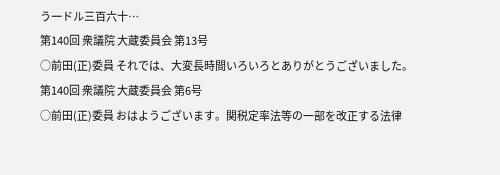う一ドル三百六十…
第140回 衆議院 大蔵委員会 第13号
○前田(正)委員 それでは、大変長時間いろいろとありがとうございました。
第140回 衆議院 大蔵委員会 第6号
○前田(正)委員 おはようございます。関税定率法等の一部を改正する法律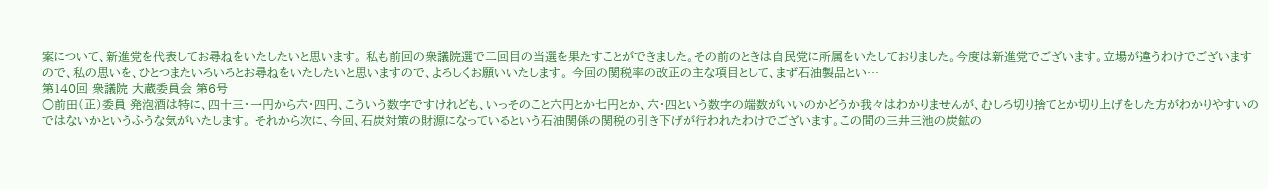案について、新進党を代表してお尋ねをいたしたいと思います。 私も前回の衆議院選で二回目の当選を果たすことができました。その前のときは自民党に所属をいたしておりました。今度は新進党でございます。立場が違うわけでございますので、私の思いを、ひとつまたいろいろとお尋ねをいたしたいと思いますので、よろしくお願いいたします。 今回の関税率の改正の主な項目として、まず石油製品とい…
第140回 衆議院 大蔵委員会 第6号
○前田(正)委員 発泡酒は特に、四十三・一円から六・四円、こういう数字ですけれども、いっそのこと六円とか七円とか、六・四という数字の端数がいいのかどうか我々はわかりませんが、むしろ切り捨てとか切り上げをした方がわかりやすいのではないかというふうな気がいたします。 それから次に、今回、石炭対策の財源になっているという石油関係の関税の引き下げが行われたわけでございます。この間の三井三池の炭鉱の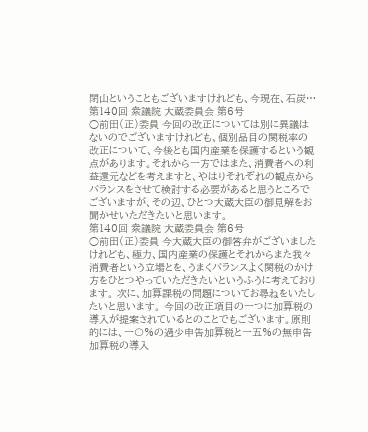閉山ということもございますけれども、今現在、石炭…
第140回 衆議院 大蔵委員会 第6号
○前田(正)委員 今回の改正については別に異議はないのでございますけれども、個別品目の関税率の改正について、今後とも国内産業を保護するという観点があります。それから一方ではまた、消費者への利益還元などを考えますと、やはりそれぞれの観点からバランスをさせて検討する必要があると思うところでございますが、その辺、ひとつ大蔵大臣の御見解をお聞かせいただきたいと思います。
第140回 衆議院 大蔵委員会 第6号
○前田(正)委員 今大蔵大臣の御答弁がございましたけれども、極力、国内産業の保護とそれからまた我々消費者という立場とを、うまくバランスよく関税のかけ方をひとつやっていただきたいというふうに考えております。 次に、加算課税の問題についてお尋ねをいたしたいと思います。 今回の改正項目の一つに加算税の導入が提案されているとのことでもございます。原則的には、一〇%の過少申告加算税と一五%の無申告加算税の導入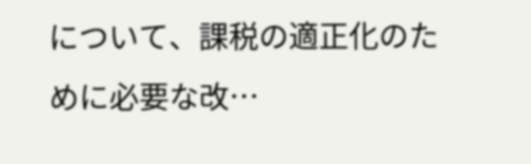について、課税の適正化のために必要な改…